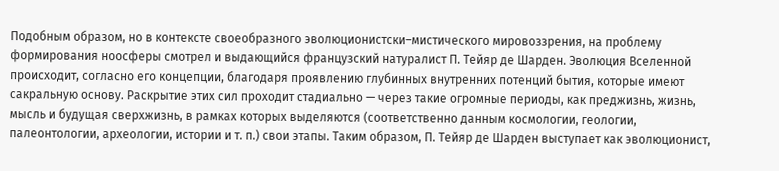Подобным образом, но в контексте своеобразного эволюционистски–мистического мировоззрения, на проблему формирования ноосферы смотрел и выдающийся французский натуралист П. Тейяр де Шарден. Эволюция Вселенной происходит, согласно его концепции, благодаря проявлению глубинных внутренних потенций бытия, которые имеют сакральную основу. Раскрытие этих сил проходит стадиально — через такие огромные периоды, как преджизнь, жизнь, мысль и будущая сверхжизнь, в рамках которых выделяются (соответственно данным космологии, геологии, палеонтологии, археологии, истории и т. п.) свои этапы. Таким образом, П. Тейяр де Шарден выступает как эволюционист,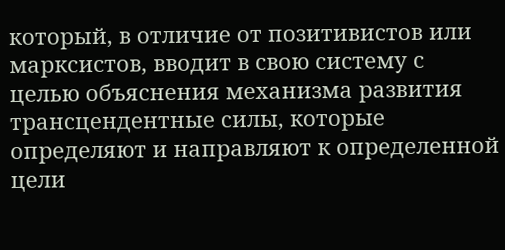который, в отличие от позитивистов или марксистов, вводит в свою систему с целью объяснения механизма развития трансцендентные силы, которые определяют и направляют к определенной цели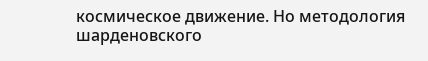космическое движение. Но методология шарденовского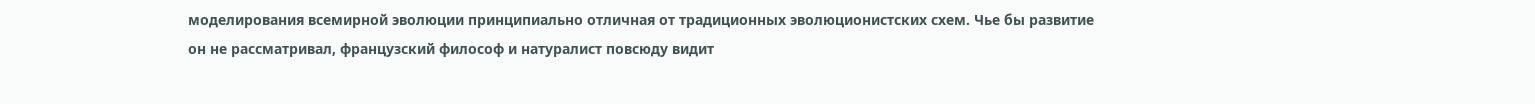моделирования всемирной эволюции принципиально отличная от традиционных эволюционистских схем. Чье бы развитие он не рассматривал, французский философ и натуралист повсюду видит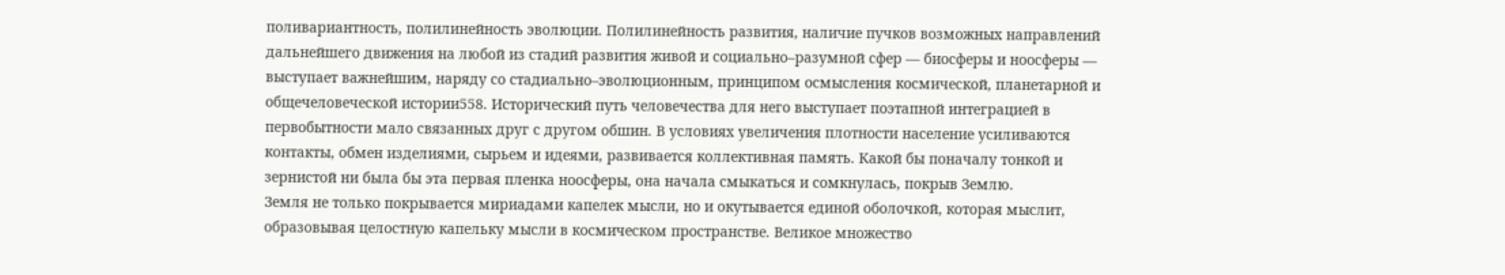поливариантность, полилинейность эволюции. Полилинейность развития, наличие пучков возможных направлений дальнейшего движения на любой из стадий развития живой и социально–разумной сфер — биосферы и ноосферы — выступает важнейшим, наряду со стадиально–эволюционным, принципом осмысления космической, планетарной и общечеловеческой истории558. Исторический путь человечества для него выступает поэтапной интеграцией в первобытности мало связанных друг с другом обшин. В условиях увеличения плотности население усиливаются контакты, обмен изделиями, сырьем и идеями, развивается коллективная память. Какой бы поначалу тонкой и зернистой ни была бы эта первая пленка ноосферы, она начала смыкаться и сомкнулась, покрыв Землю.
Земля не только покрывается мириадами капелек мысли, но и окутывается единой оболочкой, которая мыслит, образовывая целостную капельку мысли в космическом пространстве. Великое множество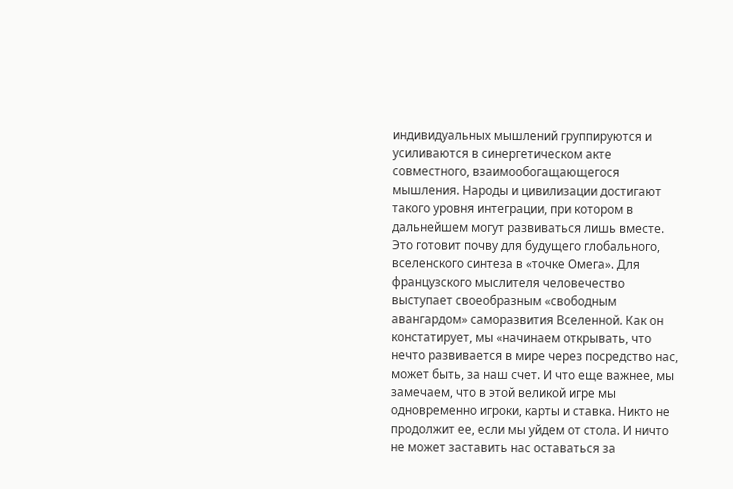индивидуальных мышлений группируются и усиливаются в синергетическом акте совместного, взаимообогащающегося мышления. Народы и цивилизации достигают такого уровня интеграции, при котором в дальнейшем могут развиваться лишь вместе. Это готовит почву для будущего глобального, вселенского синтеза в «точке Омега». Для французского мыслителя человечество выступает своеобразным «свободным авангардом» саморазвития Вселенной. Как он констатирует, мы «начинаем открывать, что нечто развивается в мире через посредство нас, может быть, за наш счет. И что еще важнее, мы замечаем, что в этой великой игре мы одновременно игроки, карты и ставка. Никто не продолжит ее, если мы уйдем от стола. И ничто не может заставить нас оставаться за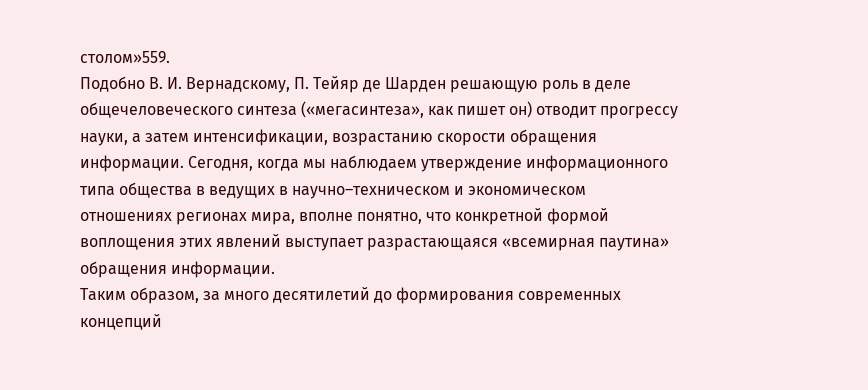столом»559.
Подобно В. И. Вернадскому, П. Тейяр де Шарден решающую роль в деле общечеловеческого синтеза («мегасинтеза», как пишет он) отводит прогрессу науки, а затем интенсификации, возрастанию скорости обращения информации. Сегодня, когда мы наблюдаем утверждение информационного типа общества в ведущих в научно–техническом и экономическом отношениях регионах мира, вполне понятно, что конкретной формой воплощения этих явлений выступает разрастающаяся «всемирная паутина» обращения информации.
Таким образом, за много десятилетий до формирования современных концепций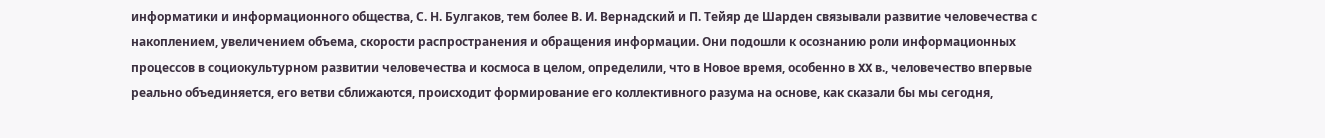информатики и информационного общества, С. Н. Булгаков, тем более В. И. Вернадский и П. Тейяр де Шарден связывали развитие человечества с накоплением, увеличением объема, скорости распространения и обращения информации. Они подошли к осознанию роли информационных процессов в социокультурном развитии человечества и космоса в целом, определили, что в Новое время, особенно в XX в., человечество впервые реально объединяется, его ветви сближаются, происходит формирование его коллективного разума на основе, как сказали бы мы сегодня,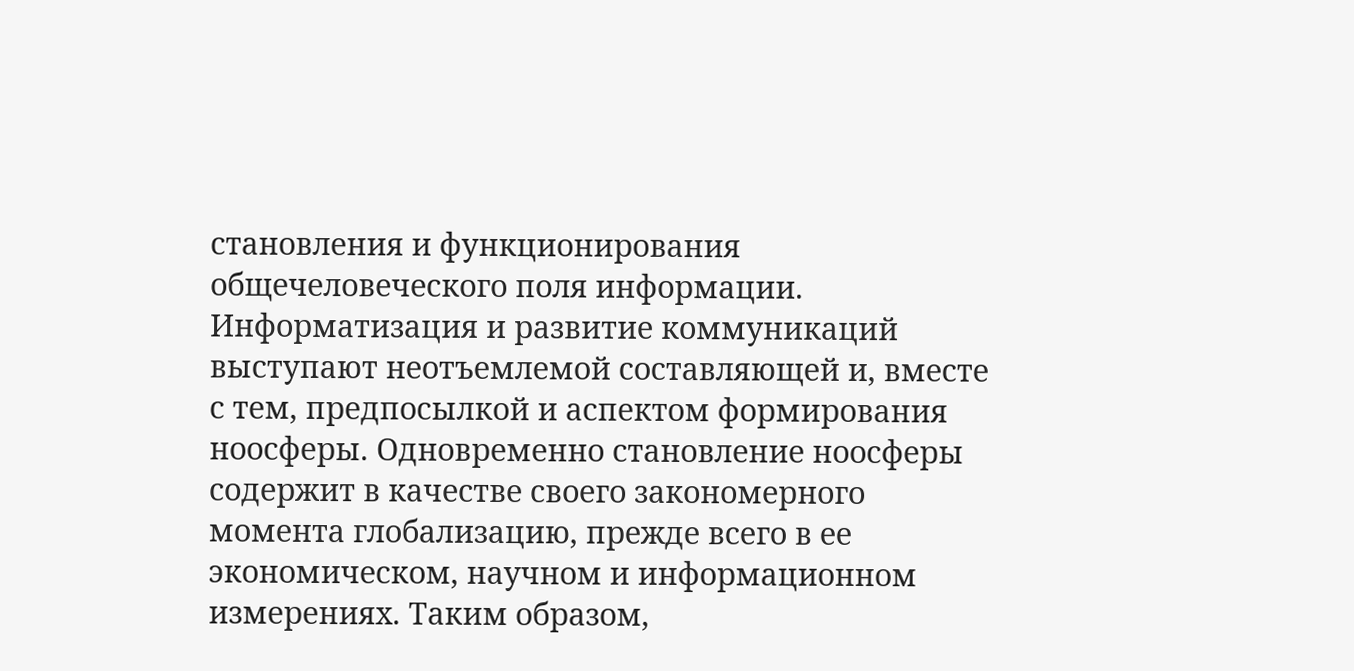становления и функционирования общечеловеческого поля информации.
Информатизация и развитие коммуникаций выступают неотъемлемой составляющей и, вместе с тем, предпосылкой и аспектом формирования ноосферы. Одновременно становление ноосферы содержит в качестве своего закономерного момента глобализацию, прежде всего в ее экономическом, научном и информационном измерениях. Таким образом,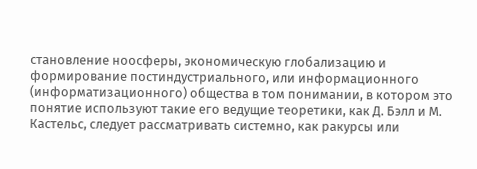становление ноосферы, экономическую глобализацию и формирование постиндустриального, или информационного (информатизационного) общества в том понимании, в котором это понятие используют такие его ведущие теоретики, как Д. Бэлл и М. Кастельс, следует рассматривать системно, как ракурсы или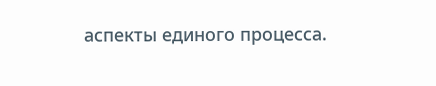аспекты единого процесса.